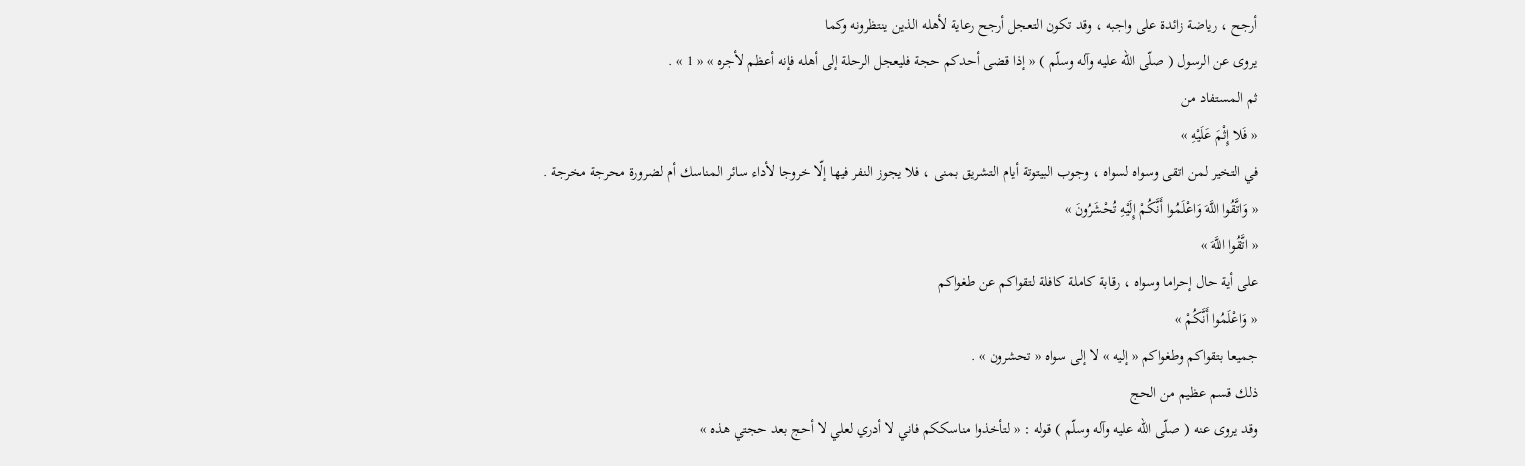أرجح ، رياضة زائدة على واجبه ، وقد تكون التعجل أرجح رعاية لأهله الذين ينتظرونه وكما
يروى عن الرسول ( صلّى اللّه عليه وآله وسلّم ) « إذا قضى أحدكم حجة فليعجل الرحلة إلى أهله فإنه أعظم لأجره » « 1 » .
ثم المستفاد من
« فَلا إِثْمَ عَلَيْهِ »
في التخير لمن اتقى وسواه لسواه ، وجوب البيتوتة أيام التشريق بمنى ، فلا يجوز النفر فيها إلّا خروجا لأداء سائر المناسك أم لضرورة محرجة مخرجة .
« وَاتَّقُوا اللَّهَ وَاعْلَمُوا أَنَّكُمْ إِلَيْهِ تُحْشَرُونَ »
« اتَّقُوا اللَّهَ »
على أية حال إحراما وسواه ، رقابة كاملة كافلة لتقواكم عن طغواكم
« وَاعْلَمُوا أَنَّكُمْ »
جميعا بتقواكم وطغواكم « إليه » لا إلى سواه « تحشرون » .
ذلك قسم عظيم من الحج
وقد يروى عنه ( صلّى اللّه عليه وآله وسلّم ) قوله : « لتأخذوا مناسككم فاني لا أدري لعلي لا أحج بعد حجتي هذه »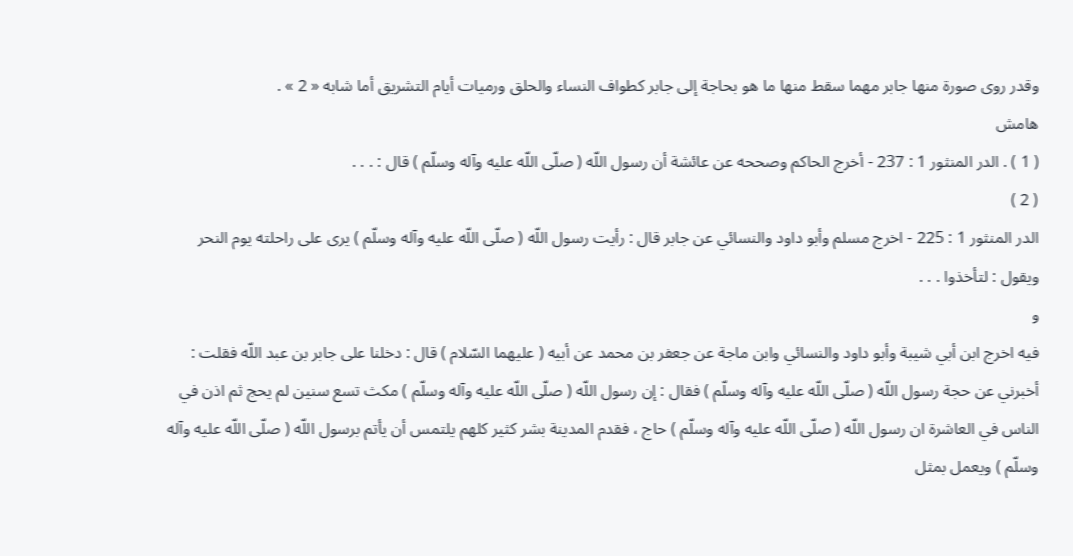وقدر روى صورة منها جابر مهما سقط منها ما هو بحاجة إلى جابر كطواف النساء والحلق ورميات أيام التشريق أما شابه « 2 » .
هامش
( 1 ) . الدر المنثور 1 : 237 - أخرج الحاكم وصححه عن عائشة أن رسول اللّه ( صلّى اللّه عليه وآله وسلّم ) قال : . . .
( 2 )
الدر المنثور 1 : 225 - اخرج مسلم وأبو داود والنسائي عن جابر قال : رأيت رسول اللّه ( صلّى اللّه عليه وآله وسلّم ) يرى على راحلته يوم النحر ويقول : لتأخذوا . . .
و
فيه اخرج ابن أبي شيبة وأبو داود والنسائي وابن ماجة عن جعفر بن محمد عن أبيه ( عليهما السّلام ) قال : دخلنا على جابر بن عبد اللّه فقلت : أخبرني عن حجة رسول اللّه ( صلّى اللّه عليه وآله وسلّم ) فقال : إن رسول اللّه ( صلّى اللّه عليه وآله وسلّم ) مكث تسع سنين لم يحج ثم اذن في الناس في العاشرة ان رسول اللّه ( صلّى اللّه عليه وآله وسلّم ) حاج ، فقدم المدينة بشر كثير كلهم يلتمس أن يأتم برسول اللّه ( صلّى اللّه عليه وآله وسلّم ) ويعمل بمثل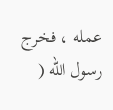عمله ، فخرج رسول اللّه (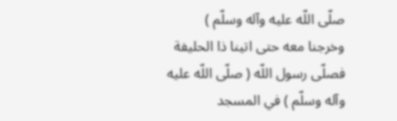صلّى اللّه عليه وآله وسلّم ) وخرجنا معه حتى اتينا ذا الحليفة فصلّى رسول اللّه ( صلّى اللّه عليه وآله وسلّم ) في المسجد